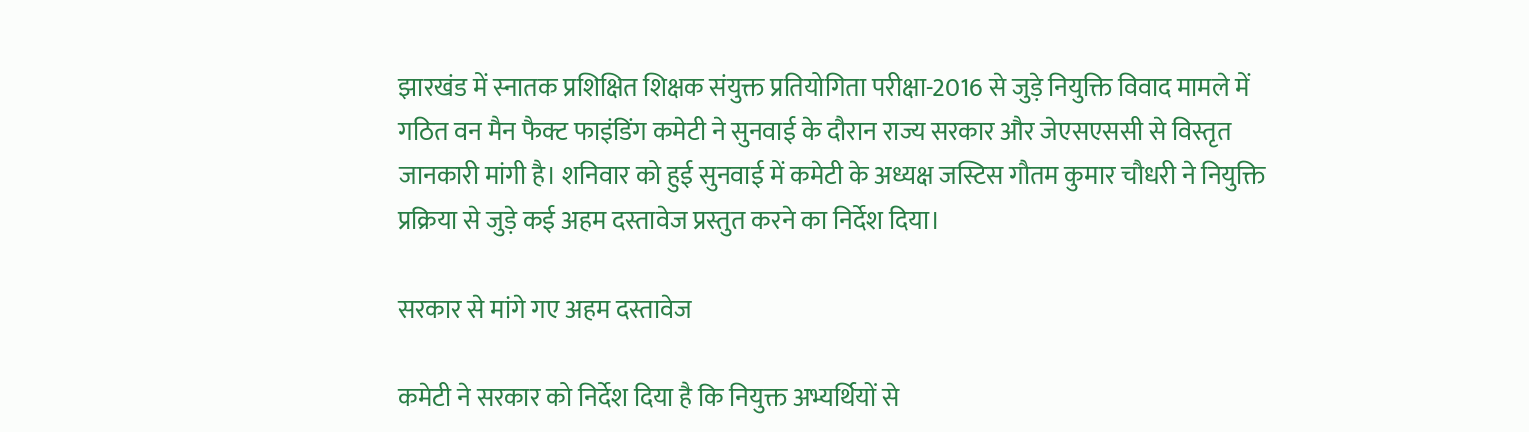झारखंड में स्नातक प्रशिक्षित शिक्षक संयुक्त प्रतियोगिता परीक्षा-2016 से जुड़े नियुक्ति विवाद मामले में गठित वन मैन फैक्ट फाइंडिंग कमेटी ने सुनवाई के दौरान राज्य सरकार और जेएसएससी से विस्तृत जानकारी मांगी है। शनिवार को हुई सुनवाई में कमेटी के अध्यक्ष जस्टिस गौतम कुमार चौधरी ने नियुक्ति प्रक्रिया से जुड़े कई अहम दस्तावेज प्रस्तुत करने का निर्देश दिया।

सरकार से मांगे गए अहम दस्तावेज

कमेटी ने सरकार को निर्देश दिया है कि नियुक्त अभ्यर्थियों से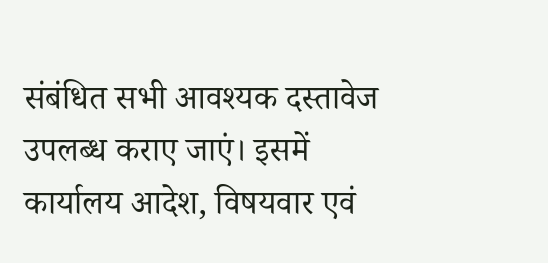संबंधित सभी आवश्यक दस्तावेज उपलब्ध कराए जाएं। इसमें कार्यालय आदेश, विषयवार एवं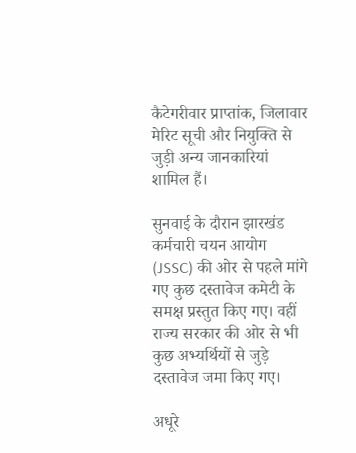कैटेगरीवार प्राप्तांक, जिलावार मेरिट सूची और नियुक्ति से जुड़ी अन्य जानकारियां शामिल हैं।

सुनवाई के दौरान झारखंड कर्मचारी चयन आयोग (JSSC) की ओर से पहले मांगे गए कुछ दस्तावेज कमेटी के समक्ष प्रस्तुत किए गए। वहीं राज्य सरकार की ओर से भी कुछ अभ्यर्थियों से जुड़े दस्तावेज जमा किए गए।

अधूरे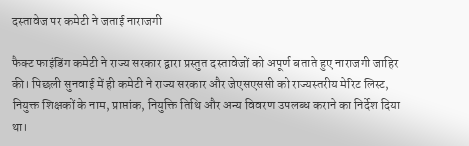दस्तावेज पर कमेटी ने जताई नाराजगी

फैक्ट फाइंडिंग कमेटी ने राज्य सरकार द्वारा प्रस्तुत दस्तावेजों को अपूर्ण बताते हुए नाराजगी जाहिर की। पिछली सुनवाई में ही कमेटी ने राज्य सरकार और जेएसएससी को राज्यस्तरीय मेरिट लिस्ट, नियुक्त शिक्षकों के नाम, प्राप्तांक, नियुक्ति तिथि और अन्य विवरण उपलब्ध कराने का निर्देश दिया था।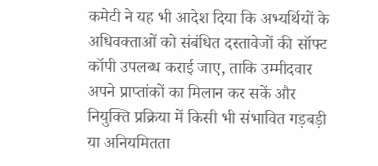कमेटी ने यह भी आदेश दिया कि अभ्यर्थियों के अधिवक्ताओं को संबंधित दस्तावेजों की सॉफ्ट कॉपी उपलब्ध कराई जाए, ताकि उम्मीदवार अपने प्राप्तांकों का मिलान कर सकें और नियुक्ति प्रक्रिया में किसी भी संभावित गड़बड़ी या अनियमितता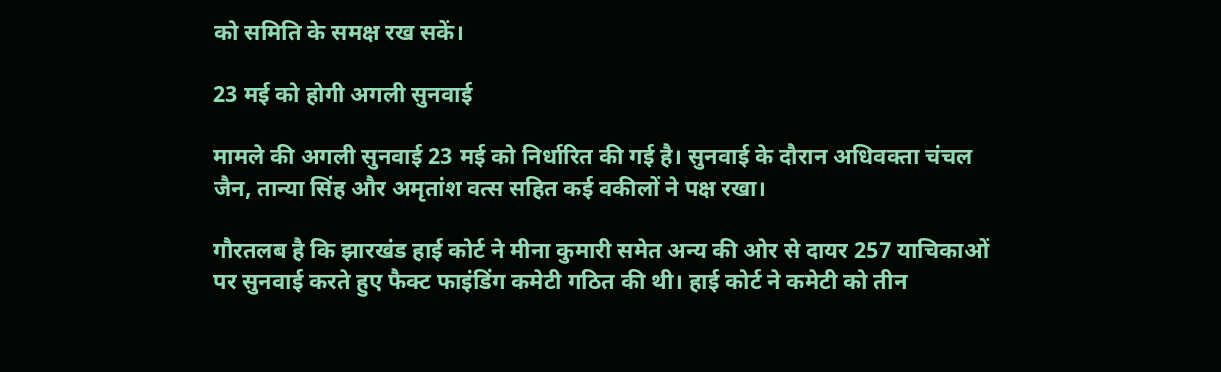को समिति के समक्ष रख सकें।

23 मई को होगी अगली सुनवाई

मामले की अगली सुनवाई 23 मई को निर्धारित की गई है। सुनवाई के दौरान अधिवक्ता चंचल जैन, तान्या सिंह और अमृतांश वत्स सहित कई वकीलों ने पक्ष रखा।

गौरतलब है कि झारखंड हाई कोर्ट ने मीना कुमारी समेत अन्य की ओर से दायर 257 याचिकाओं पर सुनवाई करते हुए फैक्ट फाइंडिंग कमेटी गठित की थी। हाई कोर्ट ने कमेटी को तीन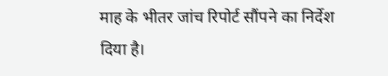माह के भीतर जांच रिपोर्ट सौंपने का निर्देश दिया है।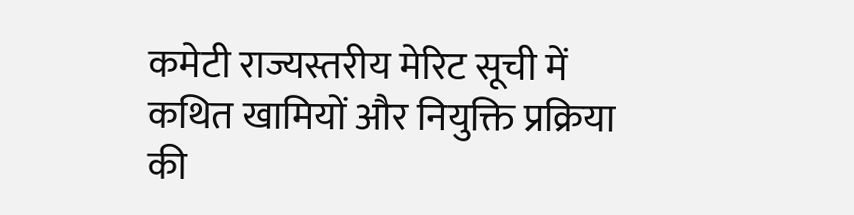कमेटी राज्यस्तरीय मेरिट सूची में कथित खामियों और नियुक्ति प्रक्रिया की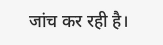जांच कर रही है।